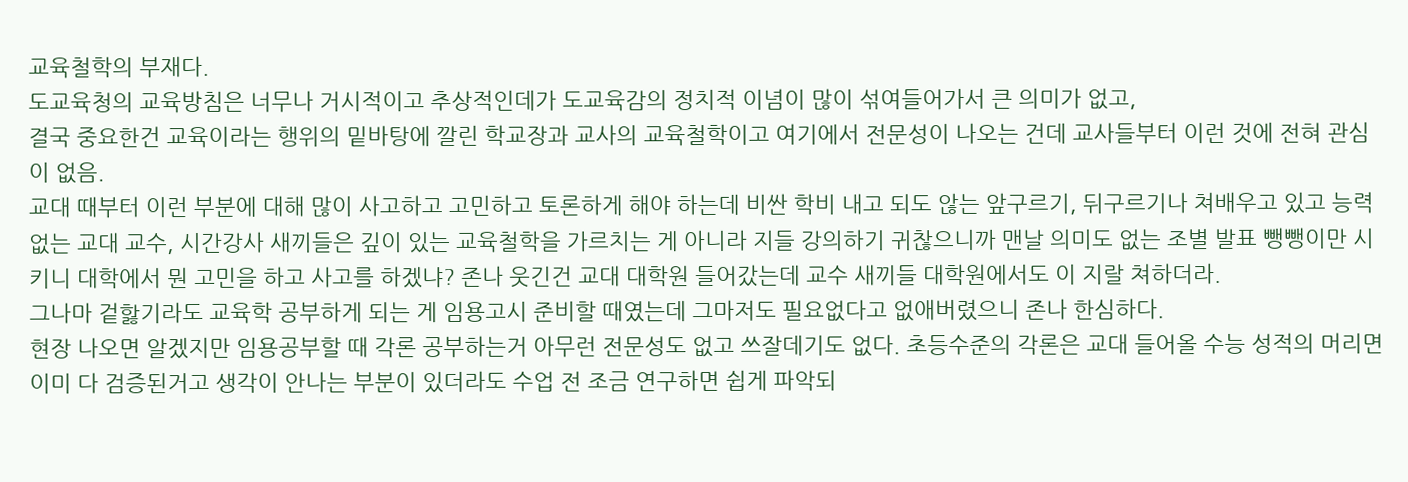교육철학의 부재다.
도교육청의 교육방침은 너무나 거시적이고 추상적인데가 도교육감의 정치적 이념이 많이 섞여들어가서 큰 의미가 없고,
결국 중요한건 교육이라는 행위의 밑바탕에 깔린 학교장과 교사의 교육철학이고 여기에서 전문성이 나오는 건데 교사들부터 이런 것에 전혀 관심이 없음.
교대 때부터 이런 부분에 대해 많이 사고하고 고민하고 토론하게 해야 하는데 비싼 학비 내고 되도 않는 앞구르기, 뒤구르기나 쳐배우고 있고 능력 없는 교대 교수, 시간강사 새끼들은 깊이 있는 교육철학을 가르치는 게 아니라 지들 강의하기 귀찮으니까 맨날 의미도 없는 조별 발표 뺑뺑이만 시키니 대학에서 뭔 고민을 하고 사고를 하겠냐? 존나 웃긴건 교대 대학원 들어갔는데 교수 새끼들 대학원에서도 이 지랄 쳐하더라.
그나마 겉핧기라도 교육학 공부하게 되는 게 임용고시 준비할 때였는데 그마저도 필요없다고 없애버렸으니 존나 한심하다.
현장 나오면 알겠지만 임용공부할 때 각론 공부하는거 아무런 전문성도 없고 쓰잘데기도 없다. 초등수준의 각론은 교대 들어올 수능 성적의 머리면 이미 다 검증된거고 생각이 안나는 부분이 있더라도 수업 전 조금 연구하면 쉽게 파악되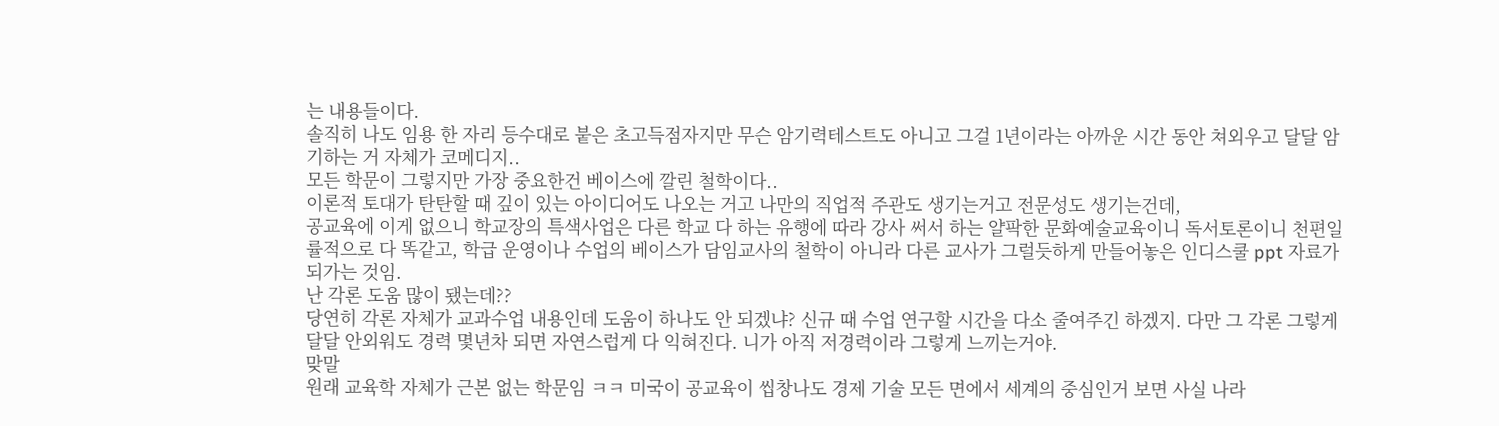는 내용들이다.
솔직히 나도 임용 한 자리 등수대로 붙은 초고득점자지만 무슨 암기력테스트도 아니고 그걸 1년이라는 아까운 시간 동안 쳐외우고 달달 암기하는 거 자체가 코메디지..
모든 학문이 그렇지만 가장 중요한건 베이스에 깔린 철학이다..
이론적 토대가 탄탄할 때 깊이 있는 아이디어도 나오는 거고 나만의 직업적 주관도 생기는거고 전문성도 생기는건데,
공교육에 이게 없으니 학교장의 특색사업은 다른 학교 다 하는 유행에 따라 강사 써서 하는 얄팍한 문화예술교육이니 독서토론이니 천편일률적으로 다 똑같고, 학급 운영이나 수업의 베이스가 담임교사의 철학이 아니라 다른 교사가 그럴듯하게 만들어놓은 인디스쿨 ppt 자료가 되가는 것임.
난 각론 도움 많이 됐는데??
당연히 각론 자체가 교과수업 내용인데 도움이 하나도 안 되겠냐? 신규 때 수업 연구할 시간을 다소 줄여주긴 하겠지. 다만 그 각론 그렇게 달달 안외워도 경력 몇년차 되면 자연스럽게 다 익혀진다. 니가 아직 저경력이라 그렇게 느끼는거야.
맞말
원래 교육학 자체가 근본 없는 학문임 ㅋㅋ 미국이 공교육이 씹창나도 경제 기술 모든 면에서 세계의 중심인거 보면 사실 나라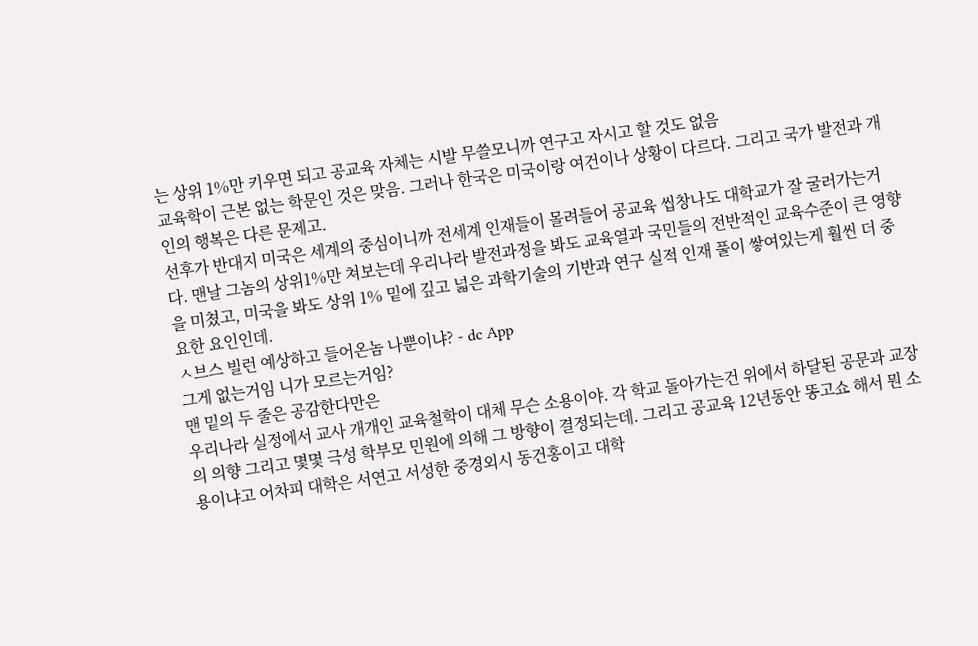는 상위 1%만 키우면 되고 공교육 자체는 시발 무쓸모니까 연구고 자시고 할 것도 없음
교육학이 근본 없는 학문인 것은 맞음. 그러나 한국은 미국이랑 여건이나 상황이 다르다. 그리고 국가 발전과 개인의 행복은 다른 문제고.
선후가 반대지 미국은 세계의 중심이니까 전세계 인재들이 몰려들어 공교육 씹창나도 대학교가 잘 굴러가는거다. 맨날 그놈의 상위1%만 쳐보는데 우리나라 발전과정을 봐도 교육열과 국민들의 전반적인 교육수준이 큰 영향을 미쳤고, 미국을 봐도 상위 1% 밑에 깊고 넓은 과학기술의 기반과 연구 실적 인재 풀이 쌓여있는게 훨씬 더 중요한 요인인데.
ㅅ브스 빌런 예상하고 들어온놈 나뿐이냐? - dc App
그게 없는거임 니가 모르는거임?
맨 밑의 두 줄은 공감한다만은
우리나라 실정에서 교사 개개인 교육철학이 대체 무슨 소용이야. 각 학교 돌아가는건 위에서 하달된 공문과 교장의 의향 그리고 몇몇 극성 학부모 민원에 의해 그 방향이 결정되는데. 그리고 공교육 12년동안 똥고쇼 해서 뭔 소용이냐고 어차피 대학은 서연고 서성한 중경외시 동건홍이고 대학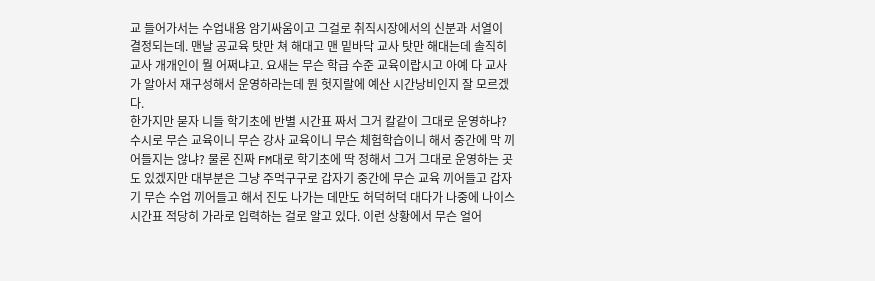교 들어가서는 수업내용 암기싸움이고 그걸로 취직시장에서의 신분과 서열이 결정되는데. 맨날 공교육 탓만 쳐 해대고 맨 밑바닥 교사 탓만 해대는데 솔직히 교사 개개인이 뭘 어쩌냐고. 요새는 무슨 학급 수준 교육이랍시고 아예 다 교사가 알아서 재구성해서 운영하라는데 뭔 헛지랄에 예산 시간낭비인지 잘 모르겠다.
한가지만 묻자 니들 학기초에 반별 시간표 짜서 그거 칼같이 그대로 운영하냐? 수시로 무슨 교육이니 무슨 강사 교육이니 무슨 체험학습이니 해서 중간에 막 끼어들지는 않냐? 물론 진짜 FM대로 학기초에 딱 정해서 그거 그대로 운영하는 곳도 있겠지만 대부분은 그냥 주먹구구로 갑자기 중간에 무슨 교육 끼어들고 갑자기 무슨 수업 끼어들고 해서 진도 나가는 데만도 허덕허덕 대다가 나중에 나이스 시간표 적당히 가라로 입력하는 걸로 알고 있다. 이런 상황에서 무슨 얼어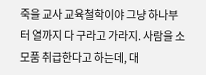죽을 교사 교육철학이야 그냥 하나부터 열까지 다 구라고 가라지. 사람을 소모품 취급한다고 하는데, 대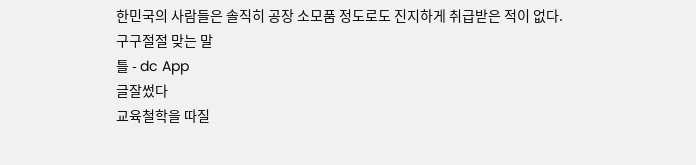한민국의 사람들은 솔직히 공장 소모품 정도로도 진지하게 취급받은 적이 없다.
구구절절 맞는 말
틀 - dc App
글잘썼다
교육철학을 따질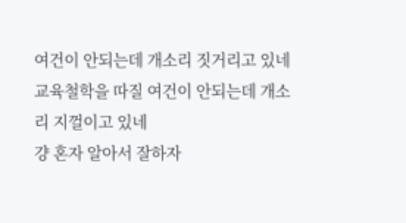여건이 안되는데 개소리 짓거리고 있네
교육철학을 따질 여건이 안되는데 개소리 지껄이고 있네
걍 혼자 알아서 잘하자